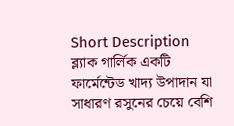Short Description
ব্ল্যাক গার্লিক একটি ফার্মেন্টেড খাদ্য উপাদান যা সাধারণ রসুনের চেয়ে বেশি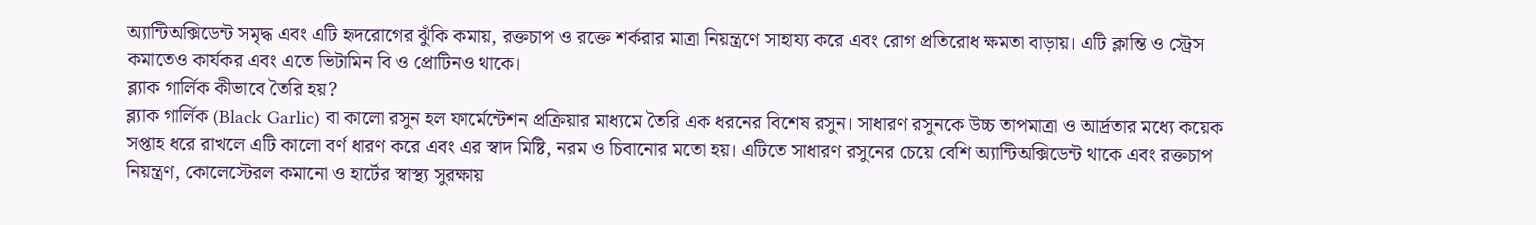অ্যান্টিঅক্সিডেন্ট সমৃদ্ধ এবং এটি হৃদরোগের ঝুঁকি কমায়, রক্তচাপ ও রক্তে শর্করার মাত্রা নিয়ন্ত্রণে সাহায্য করে এবং রোগ প্রতিরোধ ক্ষমতা বাড়ায়। এটি ক্লান্তি ও স্ট্রেস কমাতেও কার্যকর এবং এতে ভিটামিন বি ও প্রোটিনও থাকে।
ব্ল্যাক গার্লিক কীভাবে তৈরি হয়?
ব্ল্যাক গার্লিক (Black Garlic) বা কালো রসুন হল ফার্মেন্টেশন প্রক্রিয়ার মাধ্যমে তৈরি এক ধরনের বিশেষ রসুন। সাধারণ রসুনকে উচ্চ তাপমাত্রা ও আর্দ্রতার মধ্যে কয়েক সপ্তাহ ধরে রাখলে এটি কালো বর্ণ ধারণ করে এবং এর স্বাদ মিষ্টি, নরম ও চিবানোর মতো হয়। এটিতে সাধারণ রসুনের চেয়ে বেশি অ্যান্টিঅক্সিডেন্ট থাকে এবং রক্তচাপ নিয়ন্ত্রণ, কোলেস্টেরল কমানো ও হার্টের স্বাস্থ্য সুরক্ষায়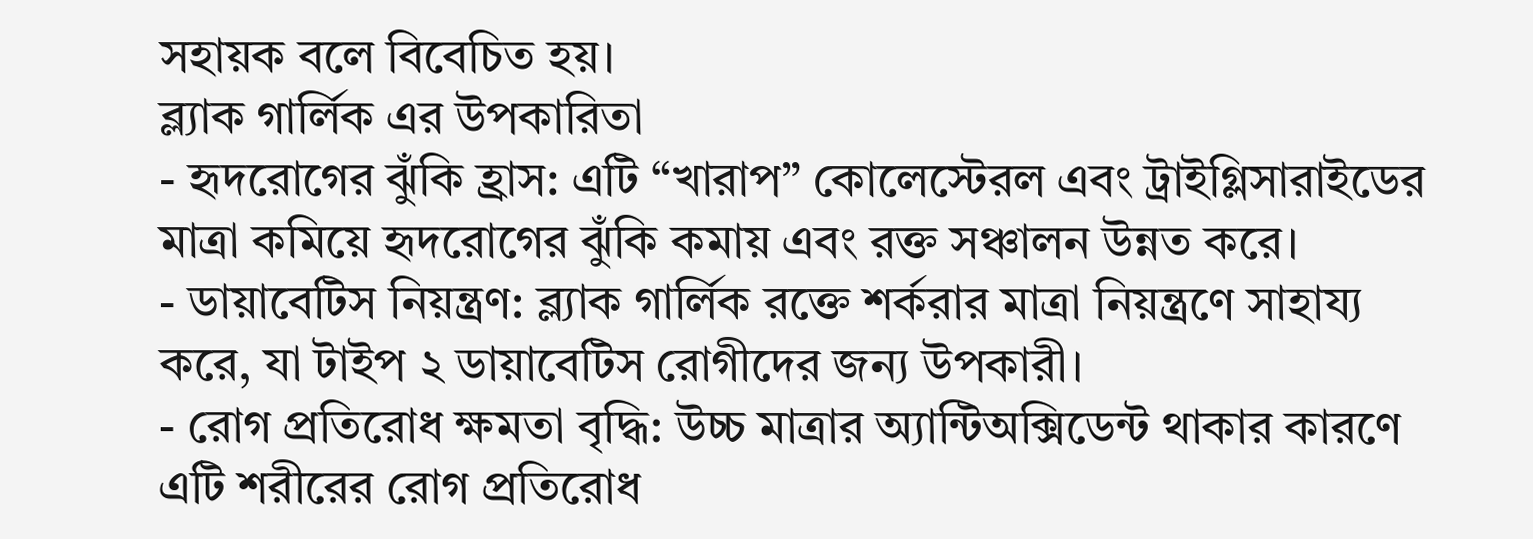সহায়ক বলে বিবেচিত হয়।
ব্ল্যাক গার্লিক এর উপকারিতা
- হৃদরোগের ঝুঁকি হ্রাস: এটি “খারাপ” কোলেস্টেরল এবং ট্রাইগ্লিসারাইডের মাত্রা কমিয়ে হৃদরোগের ঝুঁকি কমায় এবং রক্ত সঞ্চালন উন্নত করে।
- ডায়াবেটিস নিয়ন্ত্রণ: ব্ল্যাক গার্লিক রক্তে শর্করার মাত্রা নিয়ন্ত্রণে সাহায্য করে, যা টাইপ ২ ডায়াবেটিস রোগীদের জন্য উপকারী।
- রোগ প্রতিরোধ ক্ষমতা বৃদ্ধি: উচ্চ মাত্রার অ্যান্টিঅক্সিডেন্ট থাকার কারণে এটি শরীরের রোগ প্রতিরোধ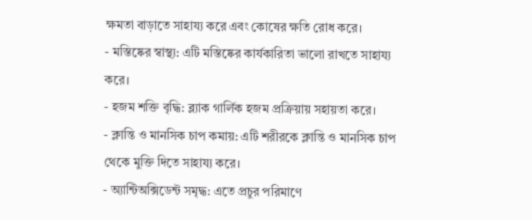ক্ষমতা বাড়াতে সাহায্য করে এবং কোষের ক্ষতি রোধ করে।
- মস্তিষ্কের স্বাস্থ্য: এটি মস্তিষ্কের কার্যকারিতা ভালো রাখতে সাহায্য করে।
- হজম শক্তি বৃদ্ধি: ব্ল্যাক গার্লিক হজম প্রক্রিয়ায় সহায়তা করে।
- ক্লান্তি ও মানসিক চাপ কমায়: এটি শরীরকে ক্লান্তি ও মানসিক চাপ থেকে মুক্তি দিতে সাহায্য করে।
- অ্যান্টিঅক্সিডেন্ট সমৃদ্ধ: এতে প্রচুর পরিমাণে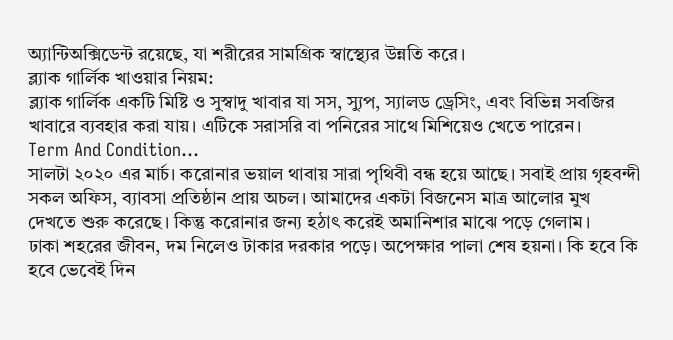অ্যান্টিঅক্সিডেন্ট রয়েছে, যা শরীরের সামগ্রিক স্বাস্থ্যের উন্নতি করে।
ব্ল্যাক গার্লিক খাওয়ার নিয়ম:
ব্ল্যাক গার্লিক একটি মিষ্টি ও সুস্বাদু খাবার যা সস, স্যুপ, স্যালড ড্রেসিং, এবং বিভিন্ন সবজির খাবারে ব্যবহার করা যায়। এটিকে সরাসরি বা পনিরের সাথে মিশিয়েও খেতে পারেন।
Term And Condition...
সালটা ২০২০ এর মার্চ। করোনার ভয়াল থাবায় সারা পৃথিবী বন্ধ হয়ে আছে। সবাই প্রায় গৃহবন্দী সকল অফিস, ব্যাবসা প্রতিষ্ঠান প্রায় অচল। আমাদের একটা বিজনেস মাত্র আলোর মুখ দেখতে শুরু করেছে। কিন্তু করোনার জন্য হঠাৎ করেই অমানিশার মাঝে পড়ে গেলাম।
ঢাকা শহরের জীবন, দম নিলেও টাকার দরকার পড়ে। অপেক্ষার পালা শেষ হয়না। কি হবে কি হবে ভেবেই দিন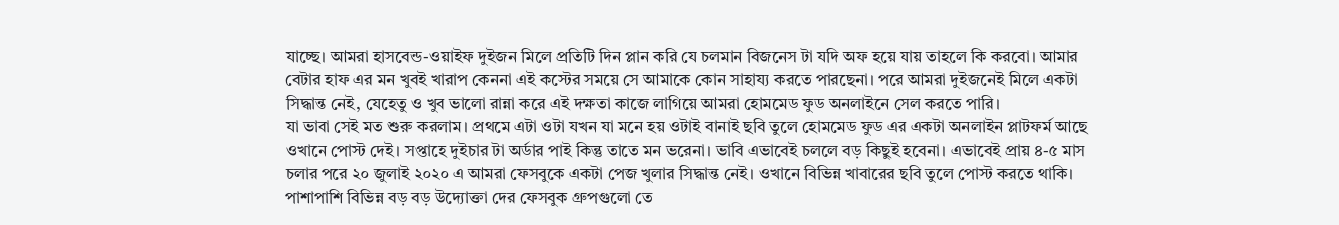যাচ্ছে। আমরা হাসবেন্ড-ওয়াইফ দুইজন মিলে প্রতিটি দিন প্লান করি যে চলমান বিজনেস টা যদি অফ হয়ে যায় তাহলে কি করবো। আমার বেটার হাফ এর মন খুবই খারাপ কেননা এই কস্টের সময়ে সে আমাকে কোন সাহায্য করতে পারছেনা। পরে আমরা দুইজনেই মিলে একটা সিদ্ধান্ত নেই, যেহেতু ও খুব ভালো রান্না করে এই দক্ষতা কাজে লাগিয়ে আমরা হোমমেড ফুড অনলাইনে সেল করতে পারি।
যা ভাবা সেই মত শুরু করলাম। প্রথমে এটা ওটা যখন যা মনে হয় ওটাই বানাই ছবি তুলে হোমমেড ফুড এর একটা অনলাইন প্লাটফর্ম আছে ওখানে পোস্ট দেই। সপ্তাহে দুইচার টা অর্ডার পাই কিন্তু তাতে মন ভরেনা। ভাবি এভাবেই চললে বড় কিছুই হবেনা। এভাবেই প্রায় ৪-৫ মাস চলার পরে ২০ জুলাই ২০২০ এ আমরা ফেসবুকে একটা পেজ খুলার সিদ্ধান্ত নেই। ওখানে বিভিন্ন খাবারের ছবি তুলে পোস্ট করতে থাকি। পাশাপাশি বিভিন্ন বড় বড় উদ্যোক্তা দের ফেসবুক গ্রুপগুলো তে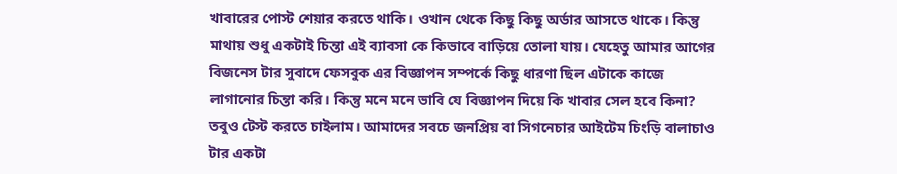খাবারের পোস্ট শেয়ার করতে থাকি। ওখান থেকে কিছু কিছু অর্ডার আসতে থাকে। কিন্তু মাথায় শুধু একটাই চিন্তা এই ব্যাবসা কে কিভাবে বাড়িয়ে তোলা যায়। যেহেতু আমার আগের বিজনেস টার সুবাদে ফেসবুক এর বিজ্ঞাপন সম্পর্কে কিছু ধারণা ছিল এটাকে কাজে লাগানোর চিন্তা করি। কিন্তু মনে মনে ভাবি যে বিজ্ঞাপন দিয়ে কি খাবার সেল হবে কিনা? তবুও টেস্ট করতে চাইলাম। আমাদের সবচে জনপ্রিয় বা সিগনেচার আইটেম চিংড়ি বালাচাও টার একটা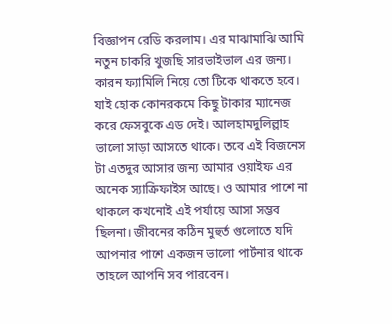বিজ্ঞাপন রেডি করলাম। এর মাঝামাঝি আমি নতুন চাকরি খুজছি সারভাইভাল এর জন্য। কারন ফ্যামিলি নিয়ে তো টিকে থাকতে হবে।
যাই হোক কোনরকমে কিছু টাকার ম্যানেজ করে ফেসবুকে এড দেই। আলহামদুলিল্লাহ ভালো সাড়া আসতে থাকে। তবে এই বিজনেস টা এতদুর আসার জন্য আমার ওয়াইফ এর অনেক স্যাক্রিফাইস আছে। ও আমার পাশে না থাকলে কখনোই এই পর্যায়ে আসা সম্ভব ছিলনা। জীবনের কঠিন মুহুর্ত গুলোতে যদি আপনার পাশে একজন ভালো পার্টনার থাকে তাহলে আপনি সব পারবেন।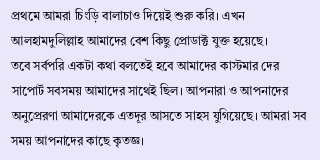প্রথমে আমরা চিংড়ি বালাচাও দিয়েই শুরু করি। এখন আলহামদুলিল্লাহ আমাদের বেশ কিছু প্রোডাক্ট যুক্ত হয়েছে।
তবে সর্বপরি একটা কথা বলতেই হবে আমাদের কাস্টমার দের সাপোর্ট সবসময় আমাদের সাথেই ছিল। আপনারা ও আপনাদের অনুপ্রেরণা আমাদেরকে এতদূর আসতে সাহস যুগিয়েছে। আমরা সব সময় আপনাদের কাছে কৃতজ্ঞ।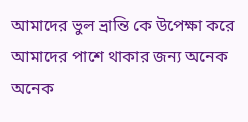আমাদের ভুল ভ্রান্তি কে উপেক্ষা করে আমাদের পাশে থাকার জন্য অনেক অনেক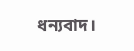ধন্যবাদ।